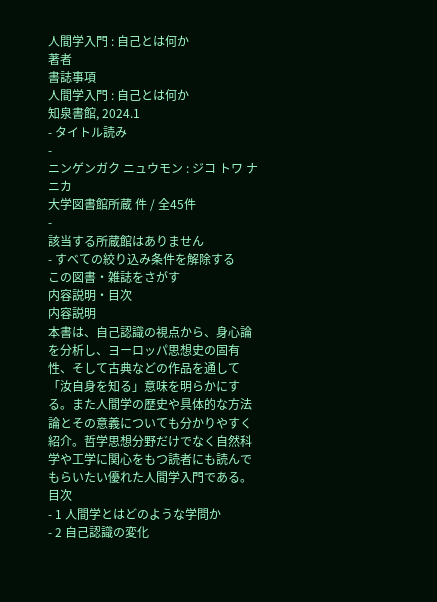人間学入門 : 自己とは何か
著者
書誌事項
人間学入門 : 自己とは何か
知泉書館, 2024.1
- タイトル読み
-
ニンゲンガク ニュウモン : ジコ トワ ナニカ
大学図書館所蔵 件 / 全45件
-
該当する所蔵館はありません
- すべての絞り込み条件を解除する
この図書・雑誌をさがす
内容説明・目次
内容説明
本書は、自己認識の視点から、身心論を分析し、ヨーロッパ思想史の固有性、そして古典などの作品を通して「汝自身を知る」意味を明らかにする。また人間学の歴史や具体的な方法論とその意義についても分かりやすく紹介。哲学思想分野だけでなく自然科学や工学に関心をもつ読者にも読んでもらいたい優れた人間学入門である。
目次
- 1 人間学とはどのような学問か
- 2 自己認識の変化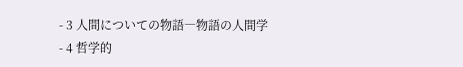- 3 人間についての物語―物語の人間学
- 4 哲学的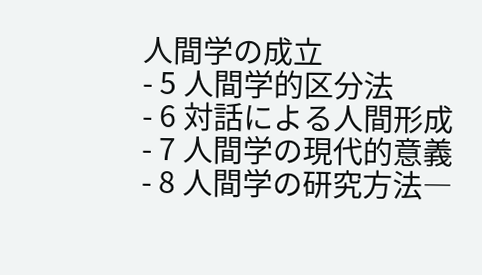人間学の成立
- 5 人間学的区分法
- 6 対話による人間形成
- 7 人間学の現代的意義
- 8 人間学の研究方法―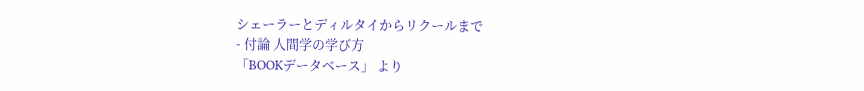シェーラーとディルタイからリクールまで
- 付論 人間学の学び方
「BOOKデータベース」 より